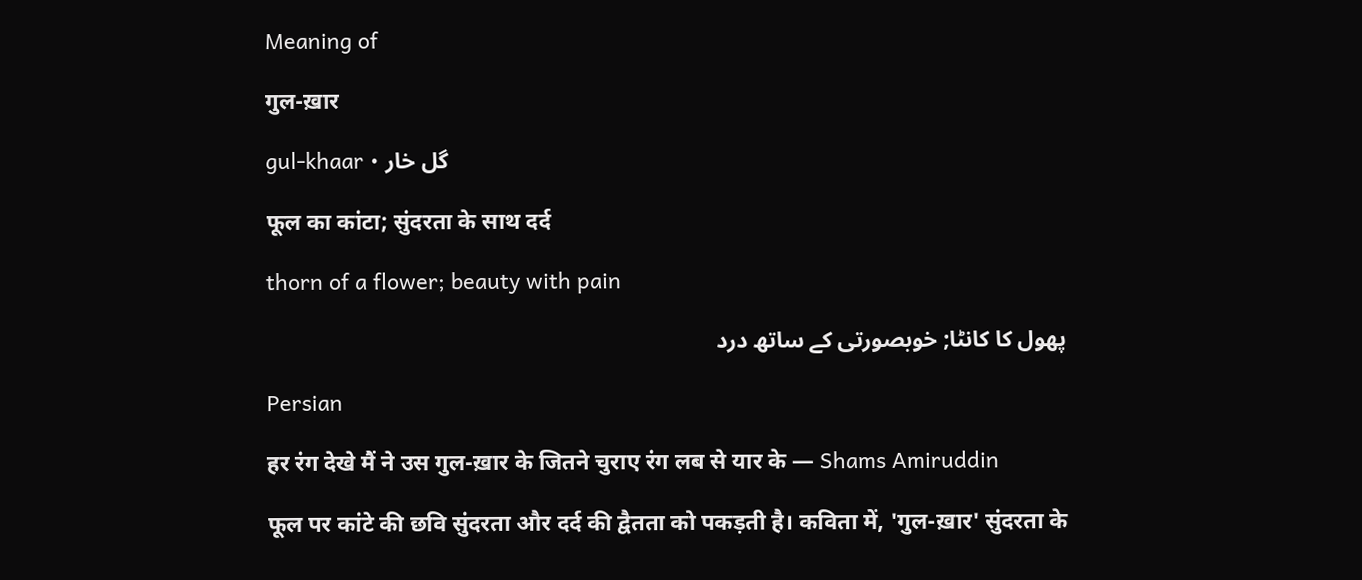Meaning of

गुल-ख़ार

gul-khaar • گل خار

फूल का कांटा; सुंदरता के साथ दर्द

thorn of a flower; beauty with pain

پھول کا کانٹا; خوبصورتی کے ساتھ درد

Persian

हर रंग देखे मैं ने उस गुल-ख़ार के जितने चुराए रंग लब से यार के — Shams Amiruddin

फूल पर कांटे की छवि सुंदरता और दर्द की द्वैतता को पकड़ती है। कविता में, 'गुल-ख़ार' सुंदरता के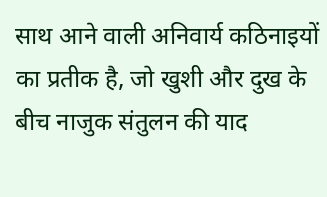साथ आने वाली अनिवार्य कठिनाइयों का प्रतीक है, जो खुशी और दुख के बीच नाजुक संतुलन की याद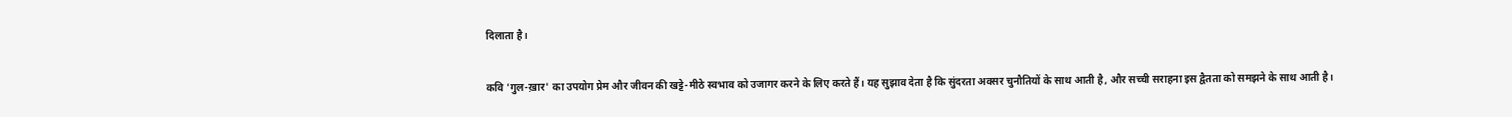दिलाता है।

कवि 'गुल-ख़ार' का उपयोग प्रेम और जीवन की खट्टे-मीठे स्वभाव को उजागर करने के लिए करते हैं। यह सुझाव देता है कि सुंदरता अक्सर चुनौतियों के साथ आती है, और सच्ची सराहना इस द्वैतता को समझने के साथ आती है।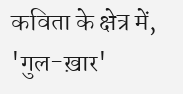कविता के क्षेत्र में, 'गुल-ख़ार'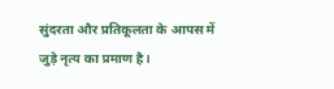सुंदरता और प्रतिकूलता के आपस में जुड़े नृत्य का प्रमाण है।